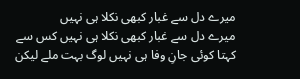میرے دل سے غبار کبھی نکلا ہی نہیں
میرے دل سے غبار کبھی نکلا ہی نہیں کس سے کہتا کوئی جانِ وفا ہی نہیں لوگ بہت ملے لیکن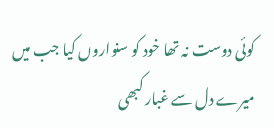کوئی دوست نہ تھا خود کو سنواروں کیا جب میں
میرے دل سے غبار کبھی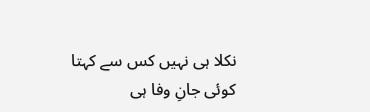نکلا ہی نہیں کس سے کہتا کوئی جانِ وفا ہی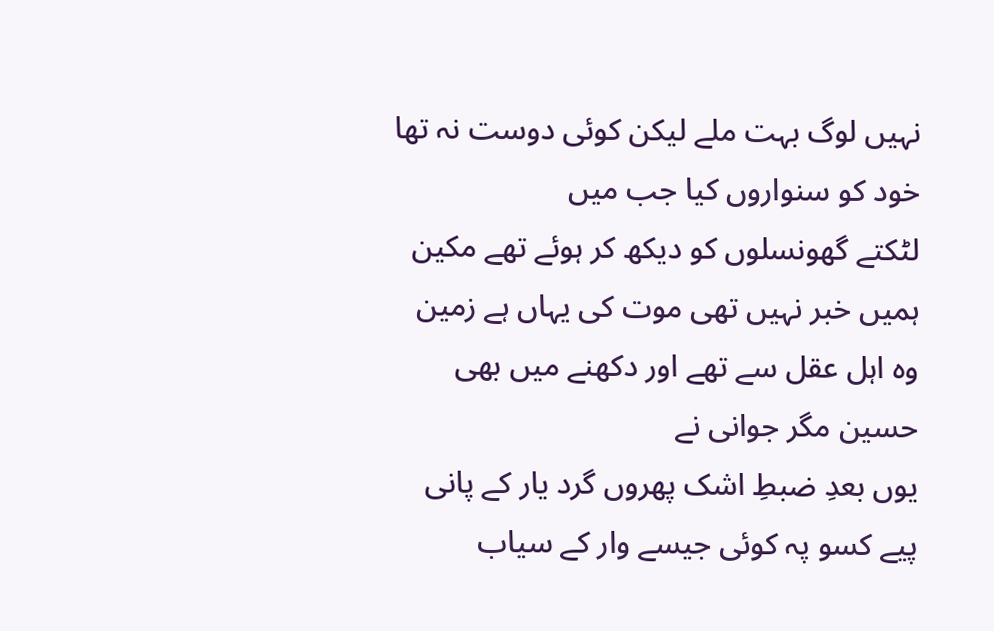نہیں لوگ بہت ملے لیکن کوئی دوست نہ تھا خود کو سنواروں کیا جب میں
لٹکتے گھونسلوں کو دیکھ کر ہوئے تھے مکین ہمیں خبر نہیں تھی موت کی یہاں ہے زمین وہ اہل عقل سے تھے اور دکھنے میں بھی حسین مگر جوانی نے
یوں بعدِ ضبطِ اشک پھروں گرد یار کے پانی پیے کسو پہ کوئی جیسے وار کے سیاب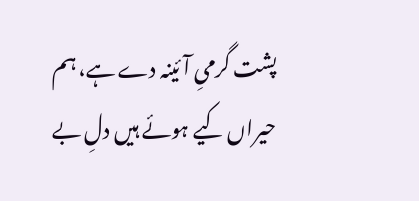پشت گرمیِ آئینہ دے ہے، ہم حیراں کیے ہوئے ہیں دلِ بے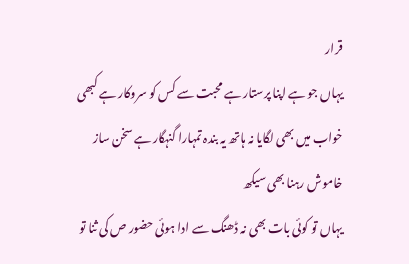قرار
یہاں جو ہے اپنا پرستار ہے محبت سے کس کو سروکار ہے کبھی خواب میں بھی لگایا نہ ہاتھ یہ بندہ تمہارا گنہگار ہے سخن ساز خاموش رہنا بھی سیکھ
یہاں تو کوئی بات بھی نہ ڈھنگ سے ادا ہوئی حضور ص کی ثنا تو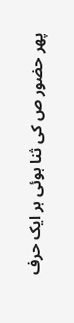پھر حضور ص کی ثنا ہوئی ہر ایک حرف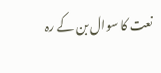نعت کا سوال بن کے رہ